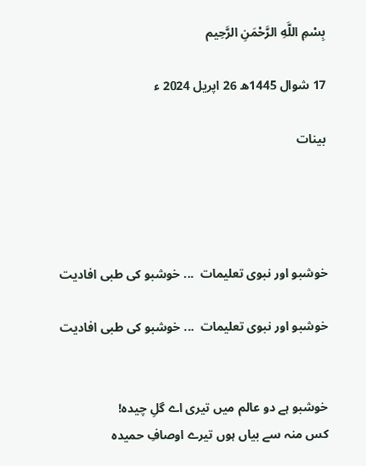بِسْمِ اللَّهِ الرَّحْمَنِ الرَّحِيم

17 شوال 1445ھ 26 اپریل 2024 ء

بینات




خوشبو اور نبوی تعلیمات  ... خوشبو کی طبی افادیت

خوشبو اور نبوی تعلیمات  ... خوشبو کی طبی افادیت


خوشبو ہے دو عالم میں تیری اے گلِ چیدہ!
کس منہ سے بیاں ہوں تیرے اوصافِ حمیدہ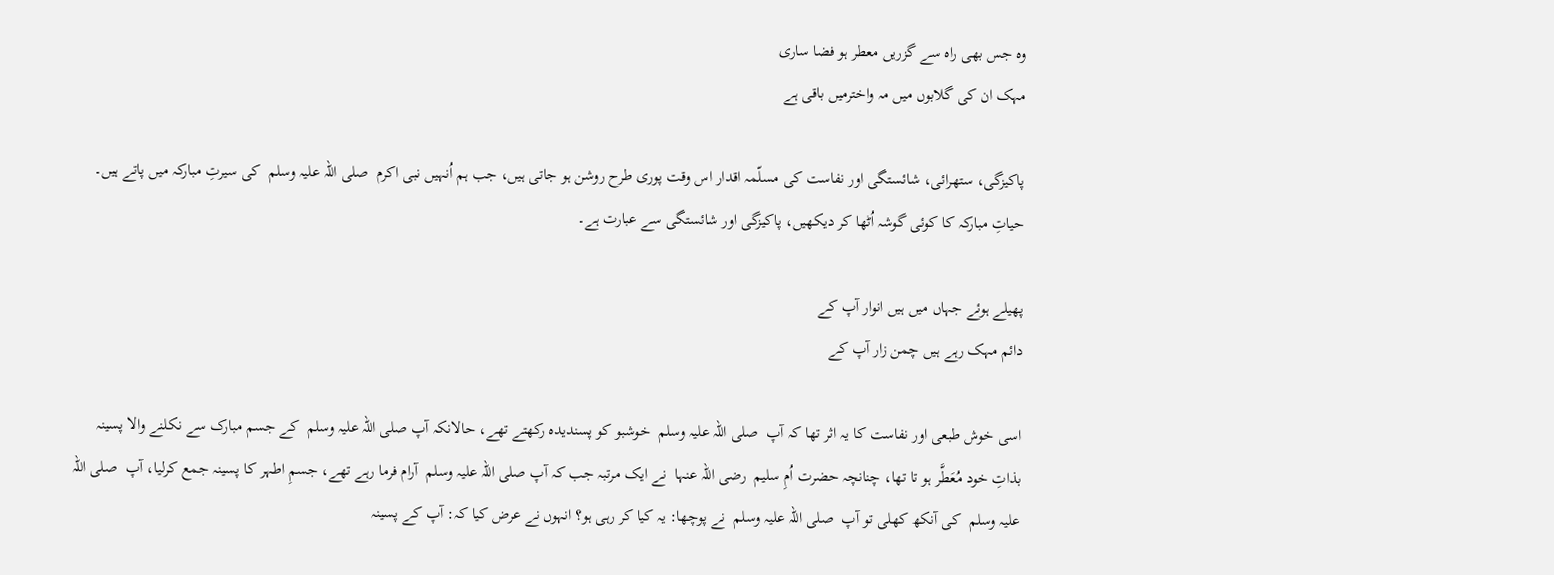وہ جس بھی راہ سے گزریں معطر ہو فضا ساری
مہک ان کی گلابوں میں مہ واخترمیں باقی ہے

پاکیزگی، ستھرائی، شائستگی اور نفاست کی مسلّمہ اقدار اس وقت پوری طرح روشن ہو جاتی ہیں، جب ہم اُنہیں نبی اکرم  صلی اللہ علیہ وسلم  کی سیرتِ مبارکہ میں پاتے ہیں۔ حیاتِ مبارکہ کا کوئی گوشہ اُٹھا کر دیکھیں، پاکیزگی اور شائستگی سے عبارت ہے۔

پھیلے ہوئے جہاں میں ہیں انوار آپ کے
دائم مہک رہے ہیں چمن زار آپ کے

اسی خوش طبعی اور نفاست کا یہ اثر تھا کہ آپ  صلی اللہ علیہ وسلم  خوشبو کو پسندیدہ رکھتے تھے، حالانکہ آپ صلی اللہ علیہ وسلم  کے جسم مبارک سے نکلنے والا پسینہ بذاتِ خود مُعَطَّر ہو تا تھا، چنانچہ حضرت اُمِ سلیم  رضی اللہ عنہا  نے ایک مرتبہ جب کہ آپ صلی اللہ علیہ وسلم  آرام فرما رہے تھے، جسمِ اطہر کا پسینہ جمع کرلیا، آپ  صلی اللہ علیہ وسلم  کی آنکھ کھلی تو آپ  صلی اللہ علیہ وسلم  نے پوچھا: یہ کیا کر رہی ہو؟ انہوں نے عرض کیا کہ: آپ کے پسینہ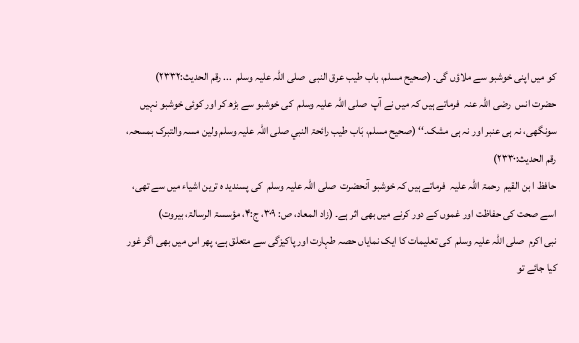کو میں اپنی خوشبو سے ملاؤں گی۔ (صحیح مسلم، باب طیب عرق النبی  صلی اللہ علیہ وسلم  ... رقم الحدیث:۲۳۳۲)
حضرت انس  رضی اللہ عنہ  فرماتے ہیں کہ میں نے آپ  صلی اللہ علیہ وسلم  کی خوشبو سے بڑھ کر اور کوئی خوشبو نہیں سونگھی، نہ ہی عنبر اور نہ ہی مشک۔‘‘ (صحیح مسلم، بَاب طيب رائحۃ النبي صلی اللہ عليہ وسلم ولين مسہ والتبرک بمسحہ، رقم الحدیث:۲۳۳۰)
حافظ ا بن القیم  رحمۃ اللہ علیہ  فرماتے ہیں کہ خوشبو آنحضرت  صلی اللہ علیہ وسلم  کی پسندید ہ ترین اشیاء میں سے تھی، اسے صحت کی حفاظت اور غموں کے دور کرنے میں بھی اثر ہے۔ (زاد المعاد، ص: ۳۰۹، ج:۴، مؤسسۃ الرسالۃ، بیروت)
نبی اکرم  صلی اللہ علیہ وسلم  کی تعلیمات کا ایک نمایاں حصہ طہارت اور پاکیزگی سے متعلق ہے، پھر اس میں بھی اگر غور کیا جائے تو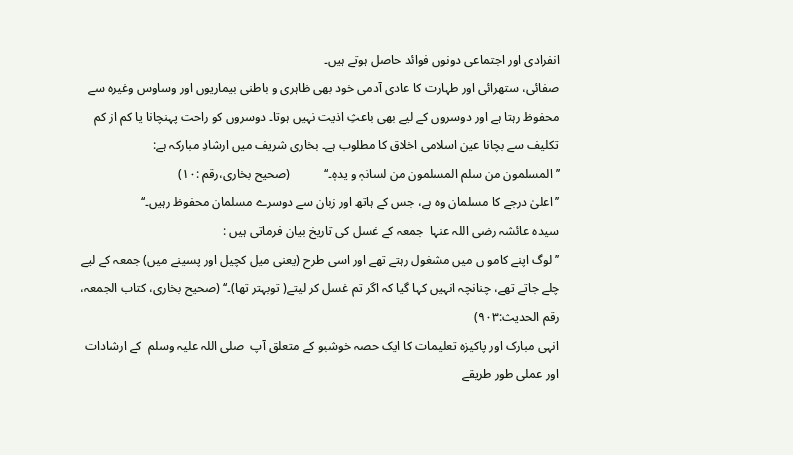انفرادی اور اجتماعی دونوں فوائد حاصل ہوتے ہیں۔
صفائی، ستھرائی اور طہارت کا عادی آدمی خود بھی ظاہری و باطنی بیماریوں اور وساوس وغیرہ سے محفوظ رہتا ہے اور دوسروں کے لیے بھی باعثِ اذیت نہیں ہوتا۔ دوسروں کو راحت پہنچانا یا کم از کم تکلیف سے بچانا عین اسلامی اخلاق کا مطلوب ہے۔ بخاری شریف میں ارشادِ مبارکہ ہے:
’’المسلمون من سلم المسلمون من لسانہٖ و یدہٖ۔‘‘           (صحیح بخاری،رقم :۱۰)
’’اعلیٰ درجے کا مسلمان وہ ہے، جس کے ہاتھ اور زبان سے دوسرے مسلمان محفوظ رہیں۔‘‘
سیدہ عائشہ رضی اللہ عنہا  جمعہ کے غسل کی تاریخ بیان فرماتی ہیں :
’’لوگ اپنے کامو ں میں مشغول رہتے تھے اور اسی طرح (یعنی میل کچیل اور پسینے میں) جمعہ کے لیے چلے جاتے تھے، چنانچہ انہیں کہا گیا کہ اگر تم غسل کر لیتے( توبہتر تھا)۔‘‘ (صحیح بخاری، کتاب الجمعہ، رقم الحدیث:۹۰۳)
انہی مبارک اور پاکیزہ تعلیمات کا ایک حصہ خوشبو کے متعلق آپ  صلی اللہ علیہ وسلم  کے ارشادات اور عملی طور طریقے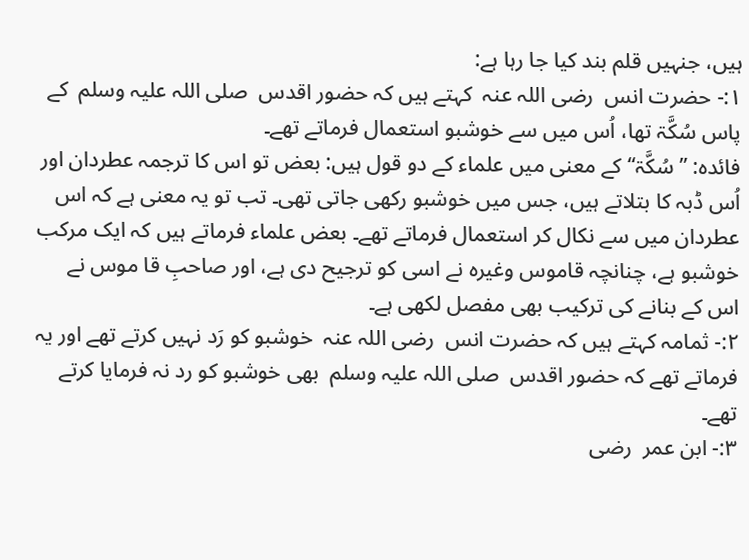ہیں، جنہیں قلم بند کیا جا رہا ہے:
۱:- حضرت انس  رضی اللہ عنہ  کہتے ہیں کہ حضور اقدس  صلی اللہ علیہ وسلم  کے پاس سُکَّۃ تھا، اُس میں سے خوشبو استعمال فرماتے تھے۔
فائدہ: ’’سُکَّۃ‘‘ کے معنی میں علماء کے دو قول ہیں: بعض تو اس کا ترجمہ عطردان اور اُس ڈبہ کا بتلاتے ہیں، جس میں خوشبو رکھی جاتی تھی۔ تب تو یہ معنی ہے کہ اس عطردان میں سے نکال کر استعمال فرماتے تھے۔ بعض علماء فرماتے ہیں کہ ایک مرکب خوشبو ہے، چنانچہ قاموس وغیرہ نے اسی کو ترجیح دی ہے، اور صاحبِ قا موس نے اس کے بنانے کی ترکیب بھی مفصل لکھی ہے۔
۲:- ثمامہ کہتے ہیں کہ حضرت انس  رضی اللہ عنہ  خوشبو کو رَد نہیں کرتے تھے اور یہ فرماتے تھے کہ حضور اقدس  صلی اللہ علیہ وسلم  بھی خوشبو کو رد نہ فرمایا کرتے تھے۔
۳:- ابن عمر  رضی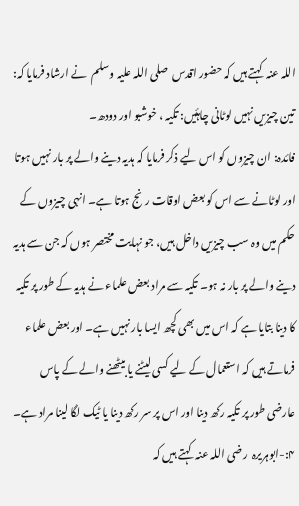اللہ عنہ  کہتے ہیں کہ حضور اقدس  صلی اللہ علیہ وسلم  نے ارشاد فرمایا کہ: تین چیزیں نہیں لوٹانی چاہئیں: تکیہ ، خوشبو اور دودھ۔
فائدہ: ان چیزوں کو اس لیے ذکر فرمایا کہ ہدیہ دینے والے پر بار نہیں ہوتا اور لوٹانے سے اس کو بعض اوقات رنج ہوتا ہے۔ انہی چیزوں کے حکم میں وہ سب چیزیں داخل ہیں، جو نہایت مختصر ہوں کہ جن سے ہدیہ دینے والے پر بار نہ ہو۔ تکیہ سے مراد بعض علماء نے ہدیہ کے طور پر تکیہ کا دینا بتایا ہے کہ اس میں بھی کچھ ایسا بار نہیں ہے۔ اور بعض علماء فرماتے ہیں کہ استعمال کے لیے کسی لیٹنے یا بیٹھنے والے کے پاس عارضی طور پر تکیہ رکھ دینا اور اس پر سر رکھ دینا یا ٹیک لگا لینا مراد ہے۔
۴:-ابوہریرہ  رضی اللہ عنہ  کہتے ہیں کہ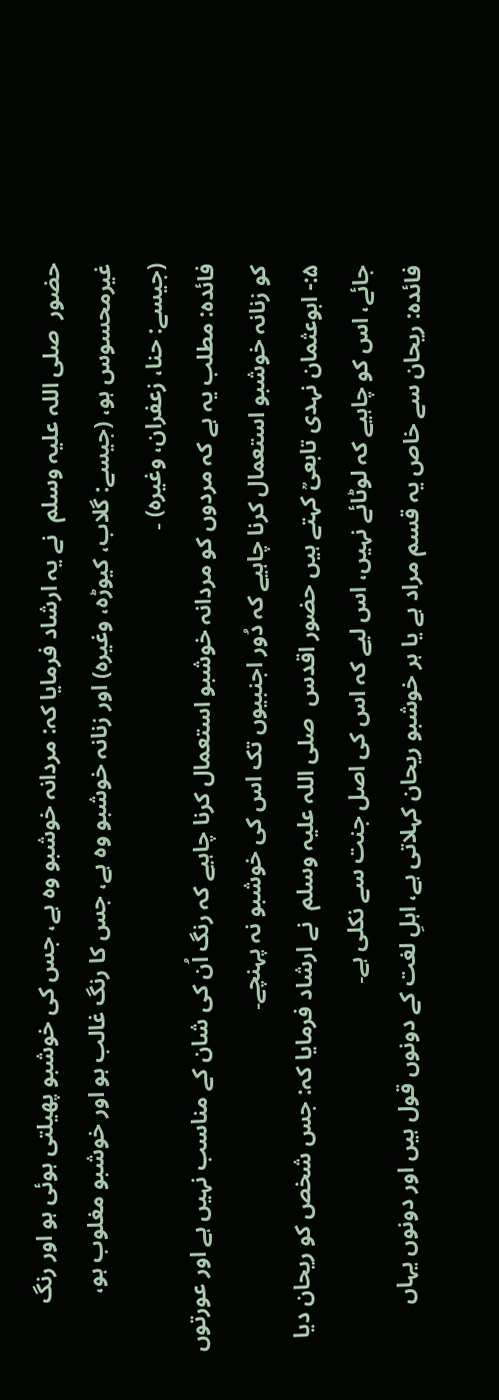حضور  صلی اللہ علیہ وسلم  نے یہ ارشاد فرمایا کہ: مردانہ خوشبو وہ ہے، جس کی خوشبو پھیلتی ہوئی ہو اور رنگ غیرمحسوس ہو، (جیسے: گلاب، کیوڑہ، وغیرہ) اور زنانہ خوشبو وہ ہے، جس کا رنگ غالب ہو اور خوشبو مغلوب ہو، (جیسے: حنا، زعفران، وغیرہ) ۔
فائدہ: مطلب یہ ہے کہ مردوں کو مردانہ خوشبو استعمال کرنا چاہیے کہ رنگ اُن کی شان کے مناسب نہیں ہے اور عورتوں کو زنانہ خوشبو استعمال کرنا چاہیے کہ دُور اجنبیوں تک اس کی خوشبو نہ پہنچے۔
۵:- ابوعثمان نہدی تابعیؒ کہتے ہیں حضور اقدس  صلی اللہ علیہ وسلم  نے ارشاد فرمایا کہ: جس شخص کو ریحان دیا جائے، اس کو چاہیے کہ لوٹائے نہیں، اس لیے کہ اس کی اصل جنت سے نکلی ہے۔
فائدہ: ریحان سے خاص یہ قسم مراد ہے یا ہر خوشبو ریحان کہلاتی ہے، اہلِ لغت کے دونوں قول ہیں اور دونوں یہاں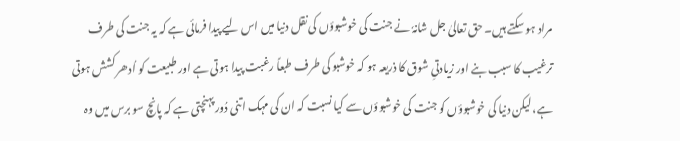مراد ہو سکتے ہیں۔ حق تعالیٰ جل شانہٗ نے جنت کی خوشبوؤں کی نقل دنیا میں اس لیے پیدا فرمائی ہے کہ یہ جنت کی طرف ترغیب کا سبب بنے اور زیادتیِ شوق کا ذریعہ ہو کہ خوشبو کی طرف طبعاً رغبت پیدا ہوتی ہے اور طبیعت کو اُدھر کشش ہوتی ہے، لیکن دنیا کی خوشبوؤں کو جنت کی خوشبوؤں سے کیا نسبت کہ ان کی مہک اتنی دُور پہنچتی ہے کہ پانچ سو برس میں وہ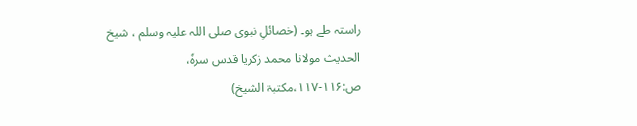راستہ طے ہو۔ (خصائلِ نبوی صلی اللہ علیہ وسلم ، شیخ الحدیث مولانا محمد زکریا قدس سرہٗ، ص:۱۱۶-۱۱۷،مکتبۃ الشیخ)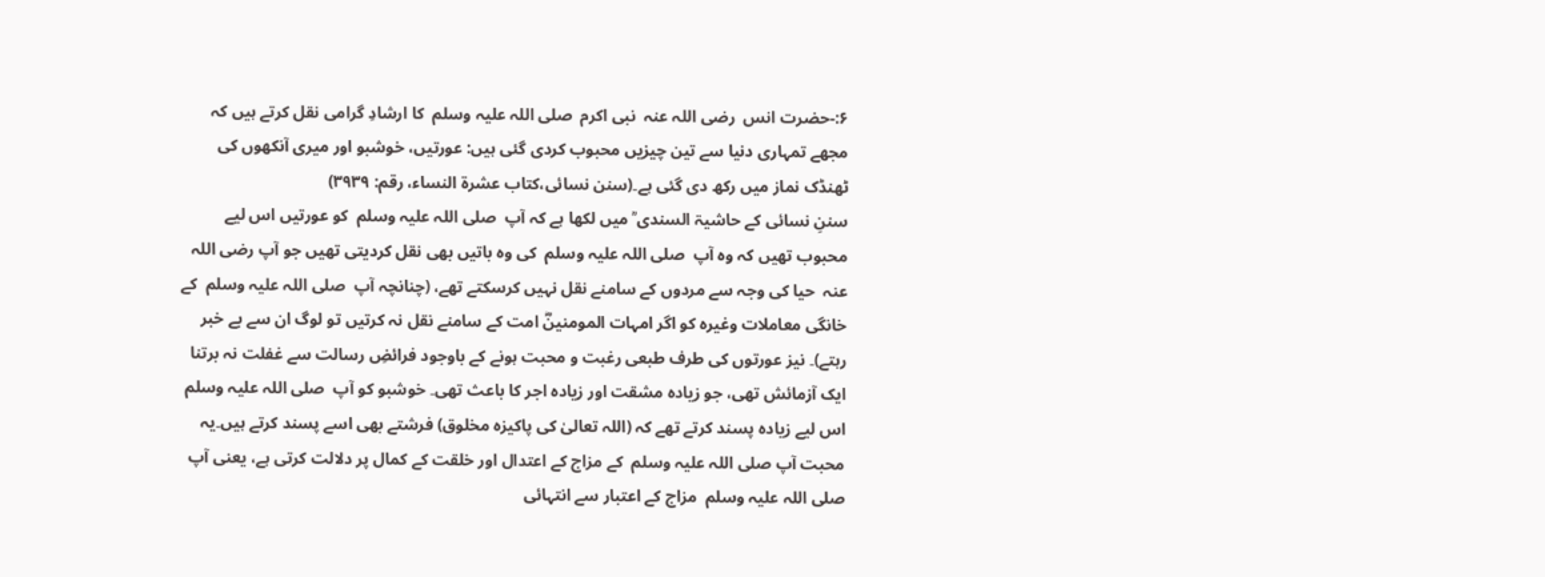۶:-حضرت انس  رضی اللہ عنہ  نبی اکرم  صلی اللہ علیہ وسلم  کا ارشادِ گرامی نقل کرتے ہیں کہ مجھے تمہاری دنیا سے تین چیزیں محبوب کردی گئی ہیں: عورتیں، خوشبو اور میری آنکھوں کی ٹھنڈک نماز میں رکھ دی گئی ہے۔(سنن نسائی،کتاب عشرۃ النساء، رقم: ۳۹۳۹)
سننِ نسائی کے حاشیۃ السندی ؒ میں لکھا ہے کہ آپ  صلی اللہ علیہ وسلم  کو عورتیں اس لیے محبوب تھیں کہ وہ آپ  صلی اللہ علیہ وسلم  کی وہ باتیں بھی نقل کردیتی تھیں جو آپ رضی اللہ عنہ  حیا کی وجہ سے مردوں کے سامنے نقل نہیں کرسکتے تھے، (چنانچہ آپ  صلی اللہ علیہ وسلم  کے خانگی معاملات وغیرہ کو اگر امہات المومنینؓ امت کے سامنے نقل نہ کرتیں تو لوگ ان سے بے خبر رہتے)۔ نیز عورتوں کی طرف طبعی رغبت و محبت ہونے کے باوجود فرائضِ رسالت سے غفلت نہ برتنا ایک آزمائش تھی، جو زیادہ مشقت اور زیادہ اجر کا باعث تھی۔ خوشبو کو آپ  صلی اللہ علیہ وسلم  اس لیے زیادہ پسند کرتے تھے کہ (اللہ تعالیٰ کی پاکیزہ مخلوق) فرشتے بھی اسے پسند کرتے ہیں۔یہ محبت آپ صلی اللہ علیہ وسلم  کے مزاج کے اعتدال اور خلقت کے کمال پر دلالت کرتی ہے، یعنی آپ صلی اللہ علیہ وسلم  مزاج کے اعتبار سے انتہائی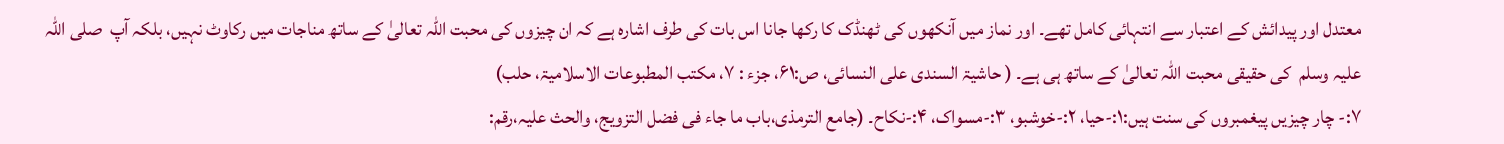معتدل اور پیدائش کے اعتبار سے انتہائی کامل تھے۔ اور نماز میں آنکھوں کی ٹھنڈک کا رکھا جانا اس بات کی طرف اشارہ ہے کہ ان چیزوں کی محبت اللہ تعالیٰ کے ساتھ مناجات میں رکاوٹ نہیں، بلکہ آپ  صلی اللہ علیہ وسلم  کی حقیقی محبت اللہ تعالیٰ کے ساتھ ہی ہے۔ ( حاشیۃ السندی علی النسائی، ص:۶۱، جزء : ۷، مکتب المطبوعات الاسلامیۃ، حلب)
۷:- چار چیزیں پیغمبروں کی سنت ہیں:۱:-حیا، ۲:-خوشبو، ۳:-مسواک، ۴:-نکاح۔ (جامع الترمذی،باب ما جاء فی فضل التزویج، والحث علیہ،رقم: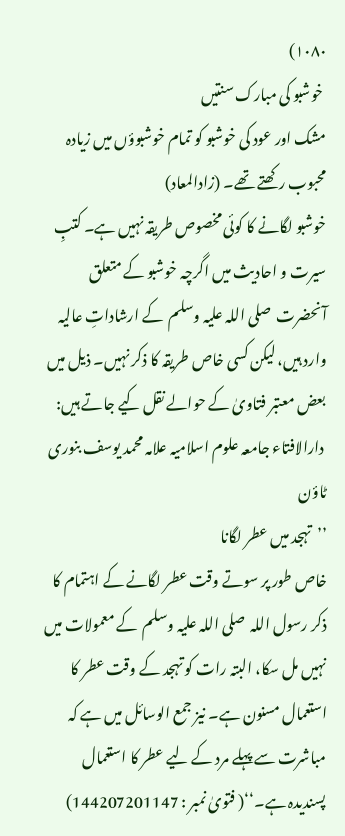۱۰۸۰)
 خوشبو کی مبارک سنتیں
مشک اور عود کی خوشبو کو تمام خوشبوؤں میں زیادہ محبوب رکھتے تھے۔ (زادالمعاد)
خوشبو لگانے کا کوئی مخصوص طریقہ نہیں ہے۔ کتبِ سیرت و احادیث میں اگرچہ خوشبو کے متعلق آنحضرت  صلی اللہ علیہ وسلم  کے ارشاداتِ عالیہ وارد ہیں، لیکن کسی خاص طریقہ کا ذکر نہیں۔ ذیل میں بعض معتبر فتاویٰ کے حوالے نقل کیے جاتے ہیں:
 دارالافتاء جامعہ علوم اسلامیہ علامہ محمد یوسف بنوری ٹاؤن
’’تہجد میں عطر لگانا
خاص طور پر سوتے وقت عطر لگانے کے اہتمام کا ذکر رسول اللہ  صلی اللہ علیہ وسلم  کے معمولات میں نہیں مل سکا، البتہ رات کو تہجد کے وقت عطر کا استعمال مسنون ہے۔ نیز جمع الوسائل میں ہے کہ مباشرت سے پہلے مرد کے لیے عطر کا استعمال پسندیدہ ہے۔‘‘( فتویٰ نمبر : 144207201147)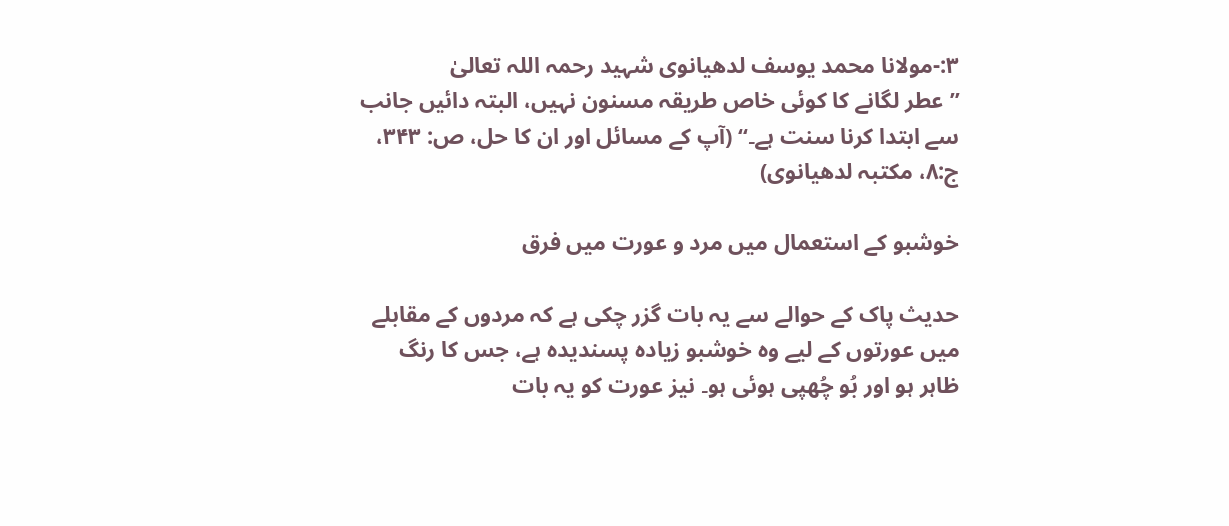۳:-مولانا محمد یوسف لدھیانوی شہید رحمہ اللہ تعالیٰ
’’عطر لگانے کا کوئی خاص طریقہ مسنون نہیں، البتہ دائیں جانب سے ابتدا کرنا سنت ہے۔‘‘ (آپ کے مسائل اور ان کا حل، ص: ۳۴۳، ج:۸، مکتبہ لدھیانوی)

خوشبو کے استعمال میں مرد و عورت میں فرق

حدیث پاک کے حوالے سے یہ بات گزر چکی ہے کہ مردوں کے مقابلے میں عورتوں کے لیے وہ خوشبو زیادہ پسندیدہ ہے، جس کا رنگ ظاہر ہو اور بُو چُھپی ہوئی ہو۔ نیز عورت کو یہ بات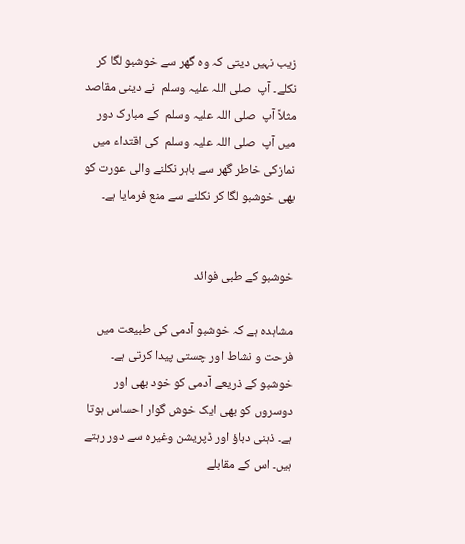زیب نہیں دیتی کہ وہ گھر سے خوشبو لگا کر نکلے۔ آپ  صلی اللہ علیہ وسلم  نے دینی مقاصد مثلاً آپ  صلی اللہ علیہ وسلم  کے مبارک دور میں آپ  صلی اللہ علیہ وسلم  کی اقتداء میں نمازکی خاطر گھر سے باہر نکلنے والی عورت کو بھی خوشبو لگا کر نکلنے سے منع فرمایا ہے۔


خوشبو کے طبی فوائد

مشاہدہ ہے کہ خوشبو آدمی کی طبیعت میں فرحت و نشاط اور چستی پیدا کرتی ہے۔ خوشبو کے ذریعے آدمی کو خود بھی اور دوسروں کو بھی ایک خوش گوار احساس ہوتا ہے۔ ذہنی دباؤ اور ڈپریشن وغیرہ سے دور رہتے ہیں۔ اس کے مقابلے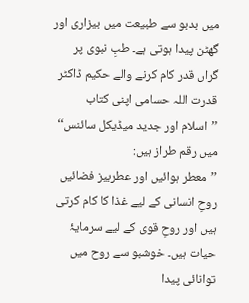میں بدبو سے طبیعت میں بیزاری اور گھٹن پیدا ہوتی ہے۔ طبِ نبوی پر گراں قدر کام کرنے والے حکیم ڈاکٹر قدرت اللہ حسامی اپنی کتاب ’’اسلام اور جدید میڈیکل سائنس‘‘ میں رقم طراز ہیں:
’’معطر ہوائیں اور عطربیز فضائیں روحِ انسانی کے لیے غذا کا کام کرتی ہیں اور روحِ قوی کے لیے سرمایۂ حیات ہیں۔ خوشبو سے روح میں توانائی پیدا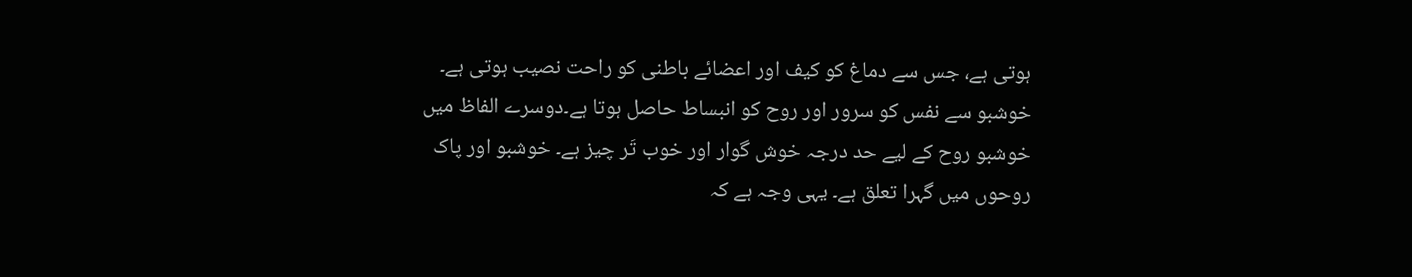ہوتی ہے، جس سے دماغ کو کیف اور اعضائے باطنی کو راحت نصیب ہوتی ہے۔ خوشبو سے نفس کو سرور اور روح کو انبساط حاصل ہوتا ہے۔دوسرے الفاظ میں خوشبو روح کے لیے حد درجہ خوش گوار اور خوب تَر چیز ہے۔ خوشبو اور پاک روحوں میں گہرا تعلق ہے۔ یہی وجہ ہے کہ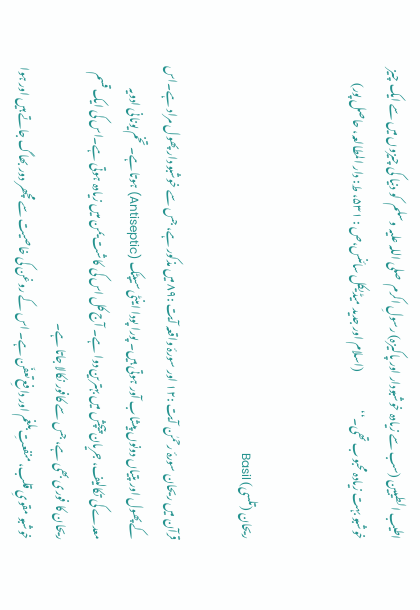اطیب الطیبین (سب سے زیادہ خوشبودار اور پاکیزہ) رسولِ اکرم  صلی اللہ علیہ وسلم  کو دنیا کی چیزوں میں سے ایک چیز خوشبو بہت زیادہ محبوب تھی۔‘‘                  (اسلام اور جدید میڈیکل سائنس،ص : ۵۳۱، ط: دار المطالعہ، حاصل پور)


ریحان (تلسی) Basil

قرآن میں ریحان سورۂ رحمٰن آیت :۱۲ اور سورۂ واقعہ آیت :۸۹ میں مذکور ہے، جس سے خوشبو دار پھول مراد ہے۔اس کے پھول اور پتیاں دونوں پیشاب آور ہوتی ہیں۔ پورا پودا اینٹی سیپٹک (Antiseptic) ہوتا ہے۔ تخم یونانی ادویہ معدے کی تکالیف، جریان پیچش میں بہترین دوا ہے۔ آج کل اس کی کاشت یمن میں زیادہ ہوتی ہے۔اس کی ایک قسم ریحان کا فوری بھی ہے، جس سے کافور نکالا جاتا ہے۔
خوشبو مقویِ قلب، منفعتِ بلغم اور دافعِ تعفّن ہے۔ اس کے روغن کی خاصیت سے مچھر دور بھاگ جاتے ہیں اور ہوا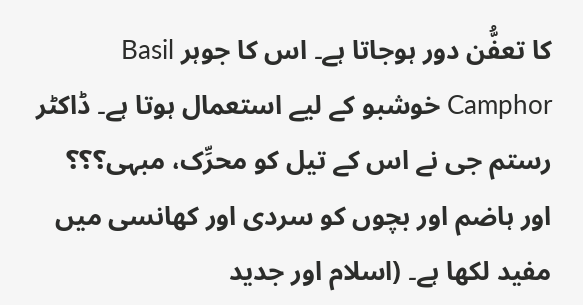کا تعفُّن دور ہوجاتا ہے۔ اس کا جوہر Basil Camphor خوشبو کے لیے استعمال ہوتا ہے۔ ڈاکٹر رستم جی نے اس کے تیل کو محرِّک، مبہی؟؟؟ اور ہاضم اور بچوں کو سردی اور کھانسی میں مفید لکھا ہے۔ (اسلام اور جدید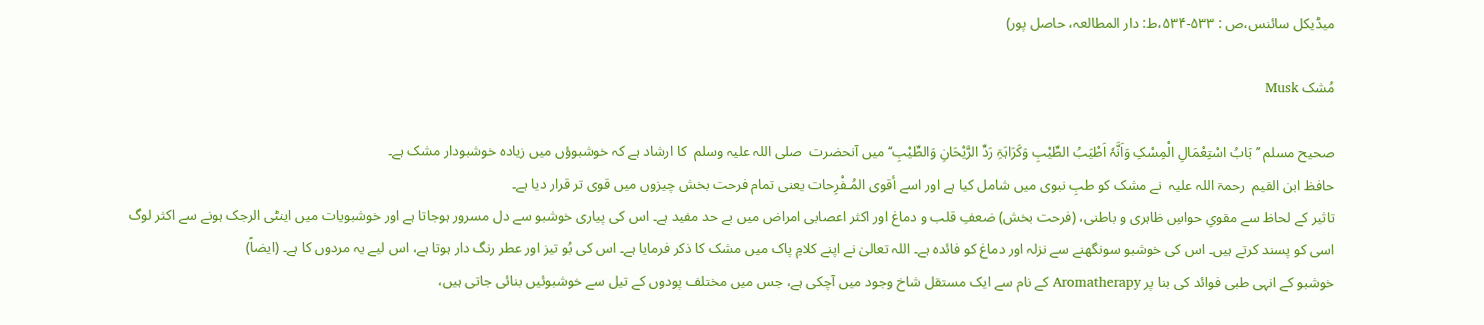میڈیکل سائنس،ص : ۵۳۳-۵۳۴،ط: دار المطالعہ، حاصل پور)

مُشک Musk

صحیح مسلم ’’بَابُ اسْتِعْمَالِ الْمِسْکِ وَاَنَّہٗ اَطْيَبُ الطِّيْبِ وَکَرَاہَۃِ رَدِّ الرَّيْحَانِ وَالطِّيْبِ‘‘ میں آنحضرت  صلی اللہ علیہ وسلم  کا ارشاد ہے کہ خوشبوؤں میں زیادہ خوشبودار مشک ہے۔
حافظ ابن القیم  رحمۃ اللہ علیہ  نے مشک کو طبِ نبوی میں شامل کیا ہے اور اسے أقوی المُـفْرِحات یعنی تمام فرحت بخش چیزوں میں قوی تر قرار دیا ہے۔
تاثیر کے لحاظ سے مقویِ حواسِ ظاہری و باطنی، (فرحت بخش) ضعفِ قلب و دماغ اور اکثر اعصابی امراض میں بے حد مفید ہے۔ اس کی پیاری خوشبو سے دل مسرور ہوجاتا ہے اور خوشبویات میں اینٹی الرجک ہونے سے اکثر لوگ اسی کو پسند کرتے ہیں۔ اس کی خوشبو سونگھنے سے نزلہ اور دماغ کو فائدہ ہے۔ اللہ تعالیٰ نے اپنے کلامِ پاک میں مشک کا ذکر فرمایا ہے۔ اس کی بُو تیز اور عطر رنگ دار ہوتا ہے، اس لیے یہ مردوں کا ہے۔ (ایضاً)
خوشبو کے انہی طبی فوائد کی بنا پر Aromatherapy کے نام سے ایک مستقل شاخ وجود میں آچکی ہے، جس میں مختلف پودوں کے تیل سے خوشبوئیں بنائی جاتی ہیں،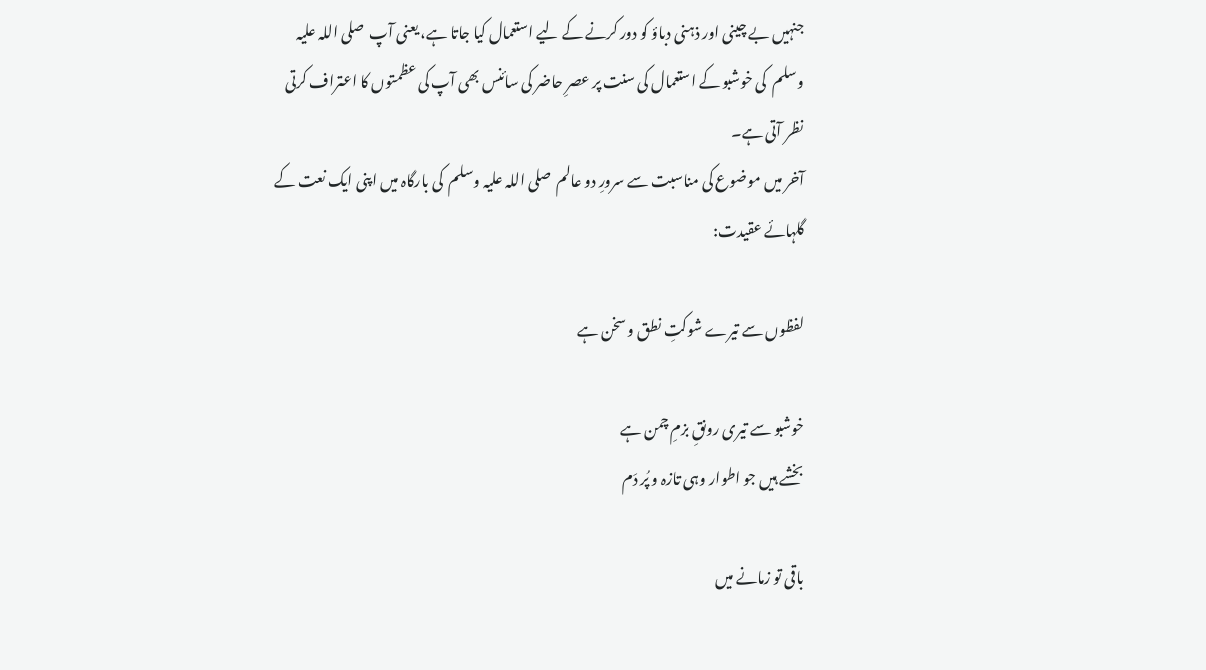جنہیں بے چینی اور ذہنی دباؤ کو دور کرنے کے لیے استعمال کیا جاتا ہے، یعنی آپ  صلی اللہ علیہ وسلم  کی خوشبو کے استعمال کی سنت پر عصرِ حاضر کی سائنس بھی آپ کی عظمتوں کا اعتراف کرتی نظر آتی ہے۔
آخر میں موضوع کی مناسبت سے سرورِ دو عالم  صلی اللہ علیہ وسلم  کی بارگاہ میں اپنی ایک نعت کے گلہائے عقیدت:

لفظوں سے تیرے شوکتِ نطق و سخن ہے

خوشبو سے تیری رونقِ بزمِ چمن ہے
بخشے ہیں جو اطوار وہی تازہ و پُر دَم

باقی تو زمانے میں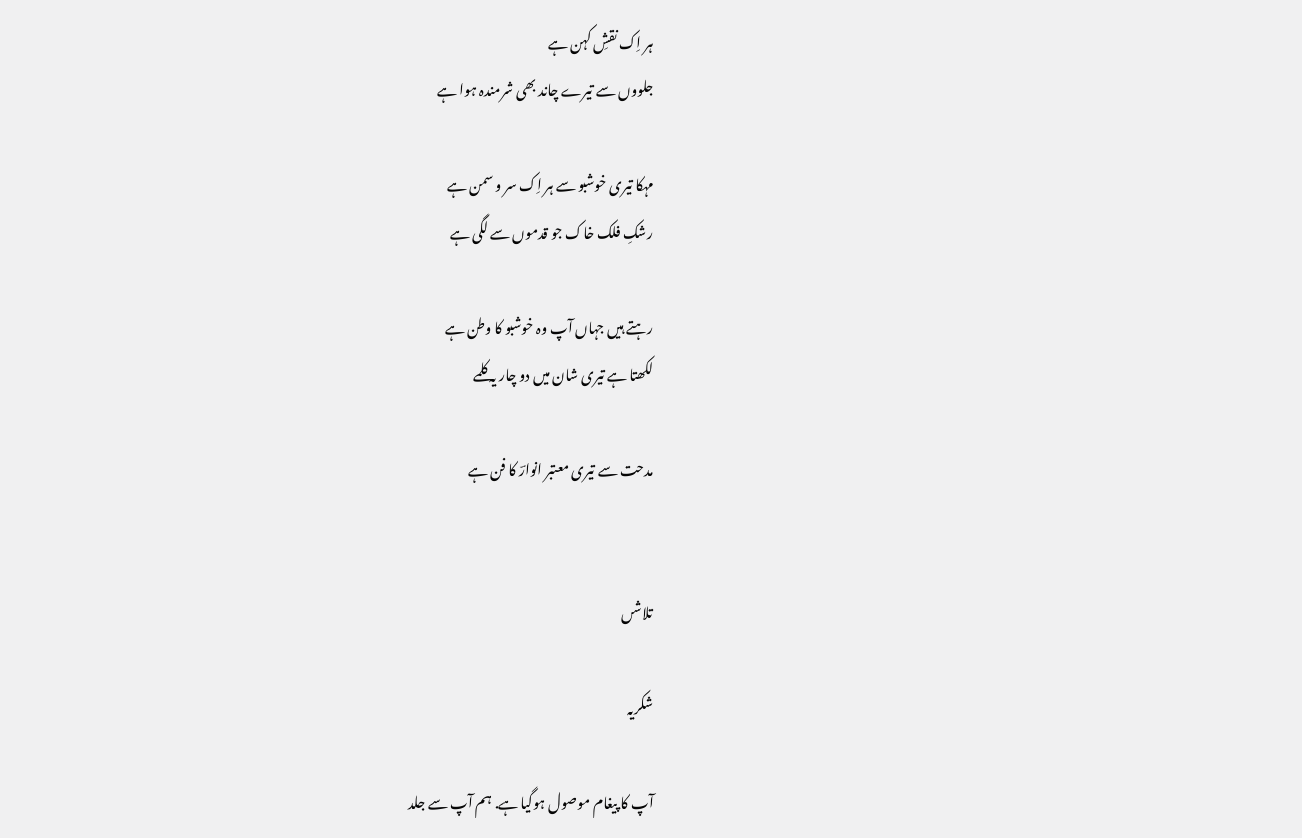ہر اِک نقشِ کہن ہے
جلووں سے تیرے چاند بھی شرمندہ ہوا ہے

مہکا تیری خوشبو سے ہر اِک سر و سمن ہے
رشکِ فلک خاک جو قدموں سے لگی ہے

رہتے ہیں جہاں آپ وہ خوشبو کا وطن ہے
لکھتا ہے تیری شان میں دو چار یہ کلمے

مدحت سے تیری معتبر انوارؔ کا فن ہے


تلاشں

شکریہ

آپ کا پیغام موصول ہوگیا ہے. ہم آپ سے جلد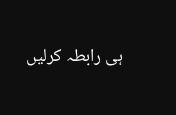ہی رابطہ کرلیں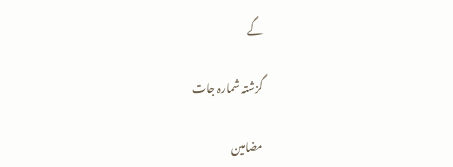گے

گزشتہ شمارہ جات

مضامین